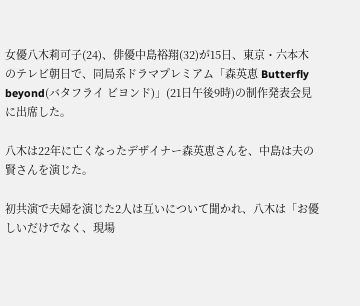女優八木莉可子(24)、俳優中島裕翔(32)が15日、東京・六本木のテレビ朝日で、同局系ドラマプレミアム「森英恵 Butterfly beyond(バタフライ ビヨンド)」(21日午後9時)の制作発表会見に出席した。

八木は22年に亡くなったデザイナー森英恵さんを、中島は夫の賢さんを演じた。

初共演で夫婦を演じた2人は互いについて聞かれ、八木は「お優しいだけでなく、現場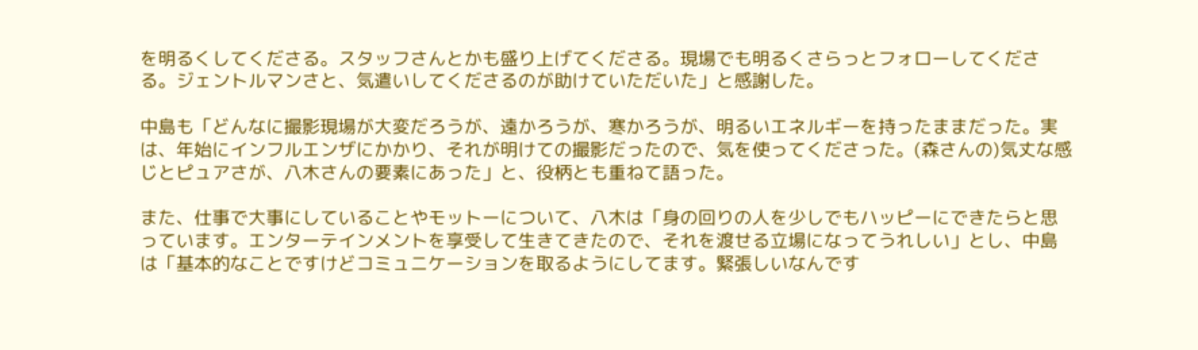を明るくしてくださる。スタッフさんとかも盛り上げてくださる。現場でも明るくさらっとフォローしてくださる。ジェントルマンさと、気遣いしてくださるのが助けていただいた」と感謝した。

中島も「どんなに撮影現場が大変だろうが、遠かろうが、寒かろうが、明るいエネルギーを持ったままだった。実は、年始にインフルエンザにかかり、それが明けての撮影だったので、気を使ってくださった。(森さんの)気丈な感じとピュアさが、八木さんの要素にあった」と、役柄とも重ねて語った。

また、仕事で大事にしていることやモットーについて、八木は「身の回りの人を少しでもハッピーにできたらと思っています。エンターテインメントを享受して生きてきたので、それを渡せる立場になってうれしい」とし、中島は「基本的なことですけどコミュニケーションを取るようにしてます。緊張しいなんです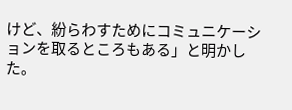けど、紛らわすためにコミュニケーションを取るところもある」と明かした。